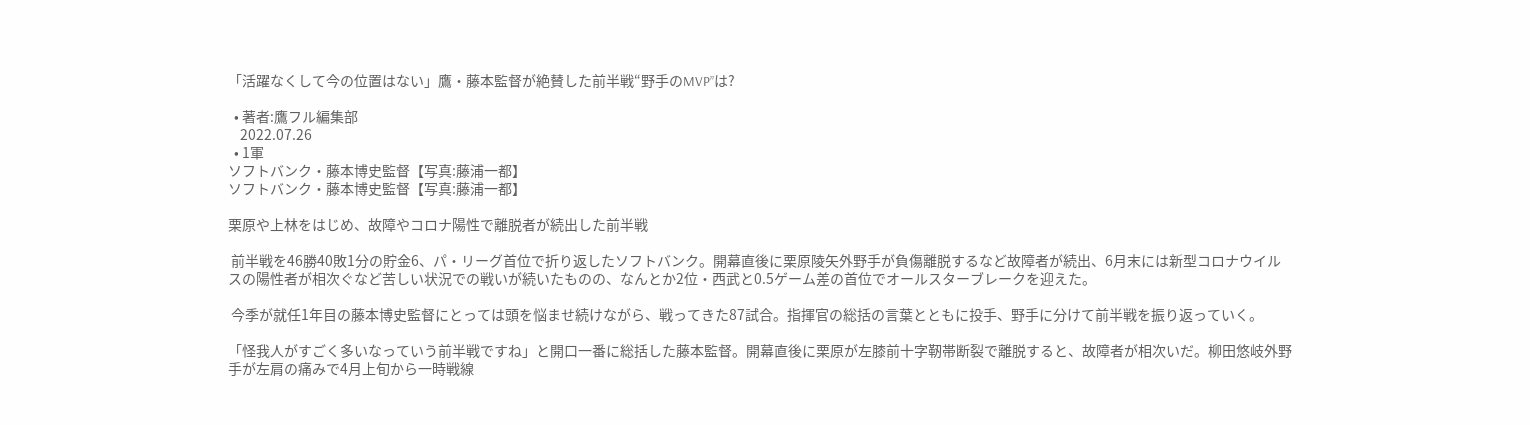「活躍なくして今の位置はない」鷹・藤本監督が絶賛した前半戦“野手のMVP”は?

  • 著者:鷹フル編集部
    2022.07.26
  • 1軍
ソフトバンク・藤本博史監督【写真:藤浦一都】
ソフトバンク・藤本博史監督【写真:藤浦一都】

栗原や上林をはじめ、故障やコロナ陽性で離脱者が続出した前半戦

 前半戦を46勝40敗1分の貯金6、パ・リーグ首位で折り返したソフトバンク。開幕直後に栗原陵矢外野手が負傷離脱するなど故障者が続出、6月末には新型コロナウイルスの陽性者が相次ぐなど苦しい状況での戦いが続いたものの、なんとか2位・西武と0.5ゲーム差の首位でオールスターブレークを迎えた。

 今季が就任1年目の藤本博史監督にとっては頭を悩ませ続けながら、戦ってきた87試合。指揮官の総括の言葉とともに投手、野手に分けて前半戦を振り返っていく。

「怪我人がすごく多いなっていう前半戦ですね」と開口一番に総括した藤本監督。開幕直後に栗原が左膝前十字靭帯断裂で離脱すると、故障者が相次いだ。柳田悠岐外野手が左肩の痛みで4月上旬から一時戦線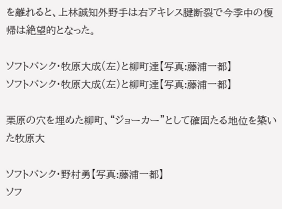を離れると、上林誠知外野手は右アキレス腱断裂で今季中の復帰は絶望的となった。

ソフトバンク・牧原大成(左)と柳町達【写真:藤浦一都】
ソフトバンク・牧原大成(左)と柳町達【写真:藤浦一都】

栗原の穴を埋めた柳町、“ジョーカー”として確固たる地位を築いた牧原大

ソフトバンク・野村勇【写真:藤浦一都】
ソフ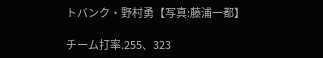トバンク・野村勇【写真:藤浦一都】

チーム打率.255、323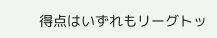得点はいずれもリーグトッ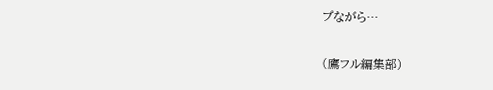プながら…

(鷹フル編集部)